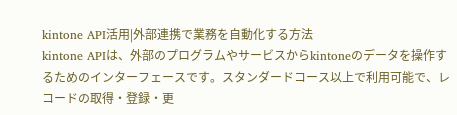kintone API活用|外部連携で業務を自動化する方法
kintone APIは、外部のプログラムやサービスからkintoneのデータを操作するためのインターフェースです。スタンダードコース以上で利用可能で、レコードの取得・登録・更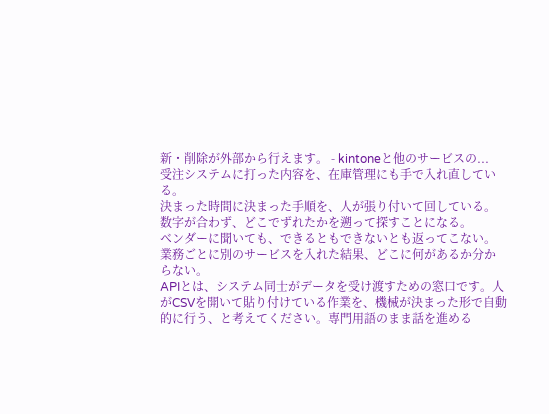新・削除が外部から行えます。 - kintoneと他のサービスの...
受注システムに打った内容を、在庫管理にも手で入れ直している。
決まった時間に決まった手順を、人が張り付いて回している。
数字が合わず、どこでずれたかを遡って探すことになる。
ベンダーに聞いても、できるともできないとも返ってこない。
業務ごとに別のサービスを入れた結果、どこに何があるか分からない。
APIとは、システム同士がデータを受け渡すための窓口です。人がCSVを開いて貼り付けている作業を、機械が決まった形で自動的に行う、と考えてください。専門用語のまま話を進める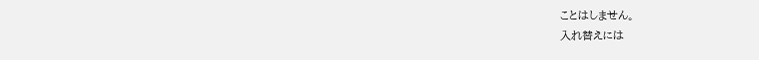ことはしません。
入れ替えには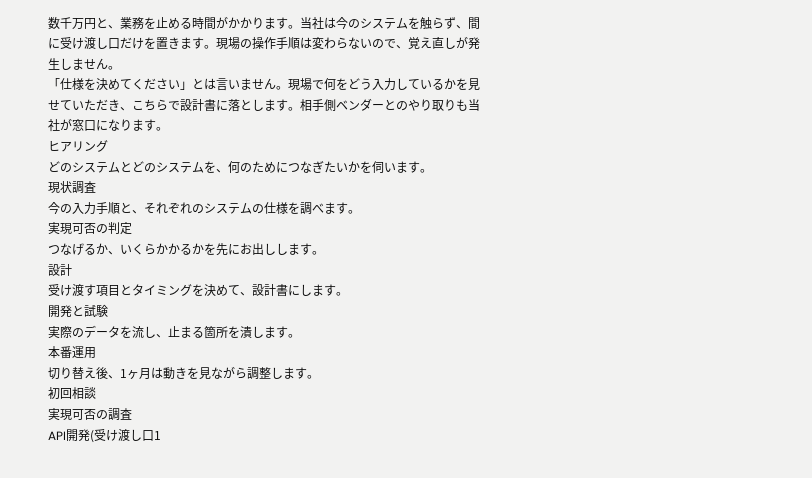数千万円と、業務を止める時間がかかります。当社は今のシステムを触らず、間に受け渡し口だけを置きます。現場の操作手順は変わらないので、覚え直しが発生しません。
「仕様を決めてください」とは言いません。現場で何をどう入力しているかを見せていただき、こちらで設計書に落とします。相手側ベンダーとのやり取りも当社が窓口になります。
ヒアリング
どのシステムとどのシステムを、何のためにつなぎたいかを伺います。
現状調査
今の入力手順と、それぞれのシステムの仕様を調べます。
実現可否の判定
つなげるか、いくらかかるかを先にお出しします。
設計
受け渡す項目とタイミングを決めて、設計書にします。
開発と試験
実際のデータを流し、止まる箇所を潰します。
本番運用
切り替え後、1ヶ月は動きを見ながら調整します。
初回相談
実現可否の調査
API開発(受け渡し口1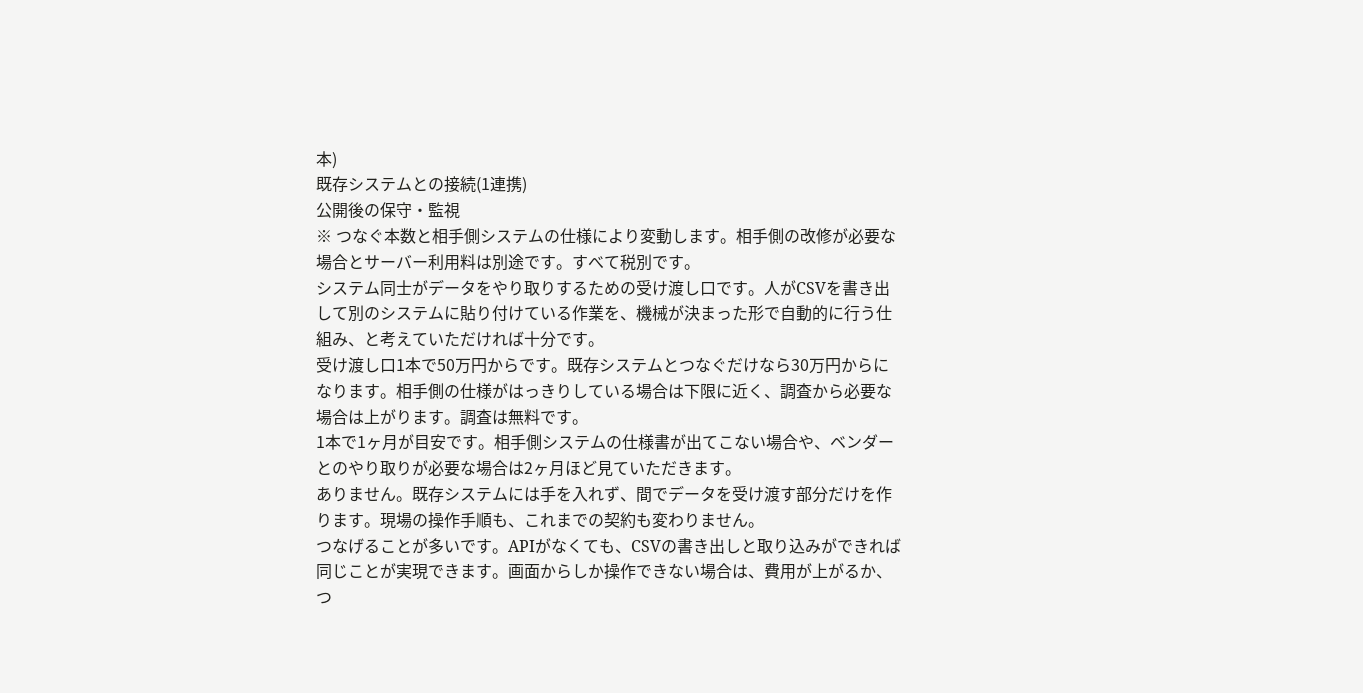本)
既存システムとの接続(1連携)
公開後の保守・監視
※ つなぐ本数と相手側システムの仕様により変動します。相手側の改修が必要な場合とサーバー利用料は別途です。すべて税別です。
システム同士がデータをやり取りするための受け渡し口です。人がCSVを書き出して別のシステムに貼り付けている作業を、機械が決まった形で自動的に行う仕組み、と考えていただければ十分です。
受け渡し口1本で50万円からです。既存システムとつなぐだけなら30万円からになります。相手側の仕様がはっきりしている場合は下限に近く、調査から必要な場合は上がります。調査は無料です。
1本で1ヶ月が目安です。相手側システムの仕様書が出てこない場合や、ベンダーとのやり取りが必要な場合は2ヶ月ほど見ていただきます。
ありません。既存システムには手を入れず、間でデータを受け渡す部分だけを作ります。現場の操作手順も、これまでの契約も変わりません。
つなげることが多いです。APIがなくても、CSVの書き出しと取り込みができれば同じことが実現できます。画面からしか操作できない場合は、費用が上がるか、つ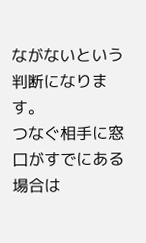ながないという判断になります。
つなぐ相手に窓口がすでにある場合は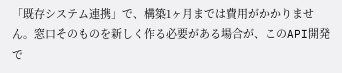「既存システム連携」で、構築1ヶ月までは費用がかかりません。窓口そのものを新しく作る必要がある場合が、このAPI開発で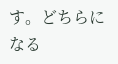す。どちらになる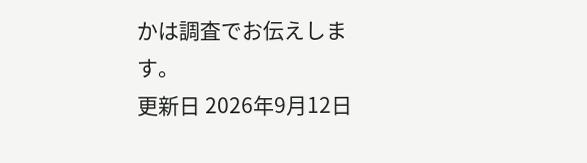かは調査でお伝えします。
更新日 2026年9月12日